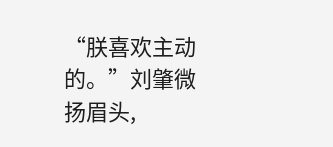“朕喜欢主动的。”刘肇微扬眉头,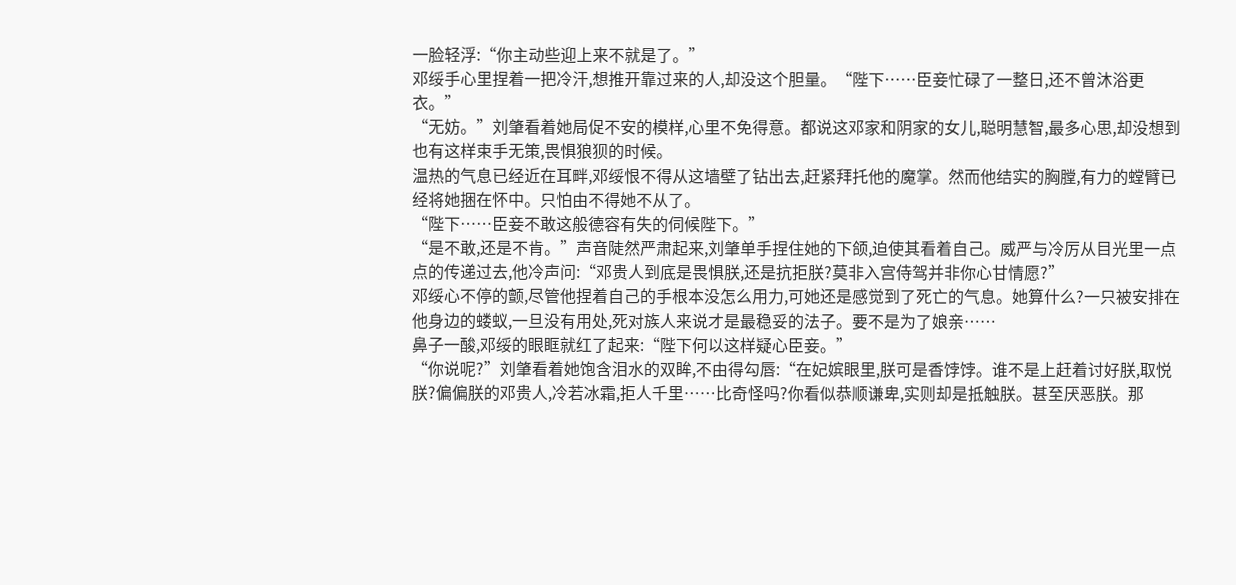一脸轻浮:“你主动些迎上来不就是了。”
邓绥手心里捏着一把冷汗,想推开靠过来的人,却没这个胆量。“陛下……臣妾忙碌了一整日,还不曾沐浴更衣。”
“无妨。”刘肇看着她局促不安的模样,心里不免得意。都说这邓家和阴家的女儿,聪明慧智,最多心思,却没想到也有这样束手无策,畏惧狼狈的时候。
温热的气息已经近在耳畔,邓绥恨不得从这墙壁了钻出去,赶紧拜托他的魔掌。然而他结实的胸膛,有力的螳臂已经将她捆在怀中。只怕由不得她不从了。
“陛下……臣妾不敢这般德容有失的伺候陛下。”
“是不敢,还是不肯。”声音陡然严肃起来,刘肇单手捏住她的下颌,迫使其看着自己。威严与冷厉从目光里一点点的传递过去,他冷声问:“邓贵人到底是畏惧朕,还是抗拒朕?莫非入宫侍驾并非你心甘情愿?”
邓绥心不停的颤,尽管他捏着自己的手根本没怎么用力,可她还是感觉到了死亡的气息。她算什么?一只被安排在他身边的蝼蚁,一旦没有用处,死对族人来说才是最稳妥的法子。要不是为了娘亲……
鼻子一酸,邓绥的眼眶就红了起来:“陛下何以这样疑心臣妾。”
“你说呢?”刘肇看着她饱含泪水的双眸,不由得勾唇:“在妃嫔眼里,朕可是香饽饽。谁不是上赶着讨好朕,取悦朕?偏偏朕的邓贵人,冷若冰霜,拒人千里……比奇怪吗?你看似恭顺谦卑,实则却是抵触朕。甚至厌恶朕。那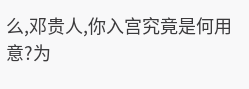么,邓贵人,你入宫究竟是何用意?为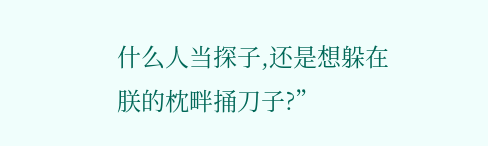什么人当探子,还是想躲在朕的枕畔捅刀子?”